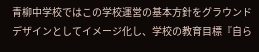青柳中学校ではこの学校運営の基本方針をグラウンドデザインとしてイメージ化し、学校の教育目標『自ら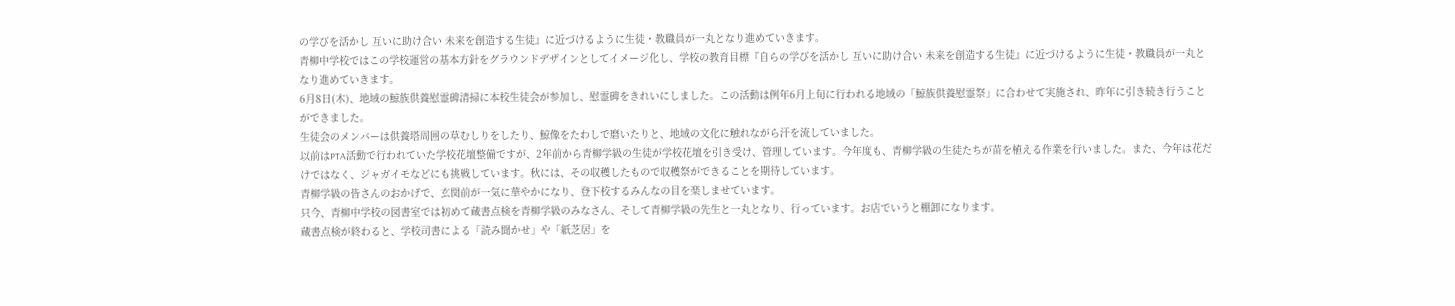の学びを活かし 互いに助け合い 未来を創造する生徒』に近づけるように生徒・教職員が一丸となり進めていきます。
青柳中学校ではこの学校運営の基本方針をグラウンドデザインとしてイメージ化し、学校の教育目標『自らの学びを活かし 互いに助け合い 未来を創造する生徒』に近づけるように生徒・教職員が一丸となり進めていきます。
6月8日(木)、地域の鯨族供養慰霊碑清掃に本校生徒会が参加し、慰霊碑をきれいにしました。この活動は例年6月上旬に行われる地域の「鯨族供養慰霊祭」に合わせて実施され、昨年に引き続き行うことができました。
生徒会のメンバーは供養塔周囲の草むしりをしたり、鯨像をたわしで磨いたりと、地域の文化に触れながら汗を流していました。
以前はPTA活動で行われていた学校花壇整備ですが、2年前から青柳学級の生徒が学校花壇を引き受け、管理しています。今年度も、青柳学級の生徒たちが苗を植える作業を行いました。また、今年は花だけではなく、ジャガイモなどにも挑戦しています。秋には、その収穫したもので収穫祭ができることを期待しています。
青柳学級の皆さんのおかげで、玄関前が一気に華やかになり、登下校するみんなの目を楽しませています。
只今、青柳中学校の図書室では初めて蔵書点検を青柳学級のみなさん、そして青柳学級の先生と一丸となり、行っています。お店でいうと棚卸になります。
蔵書点検が終わると、学校司書による「読み聞かせ」や「紙芝居」を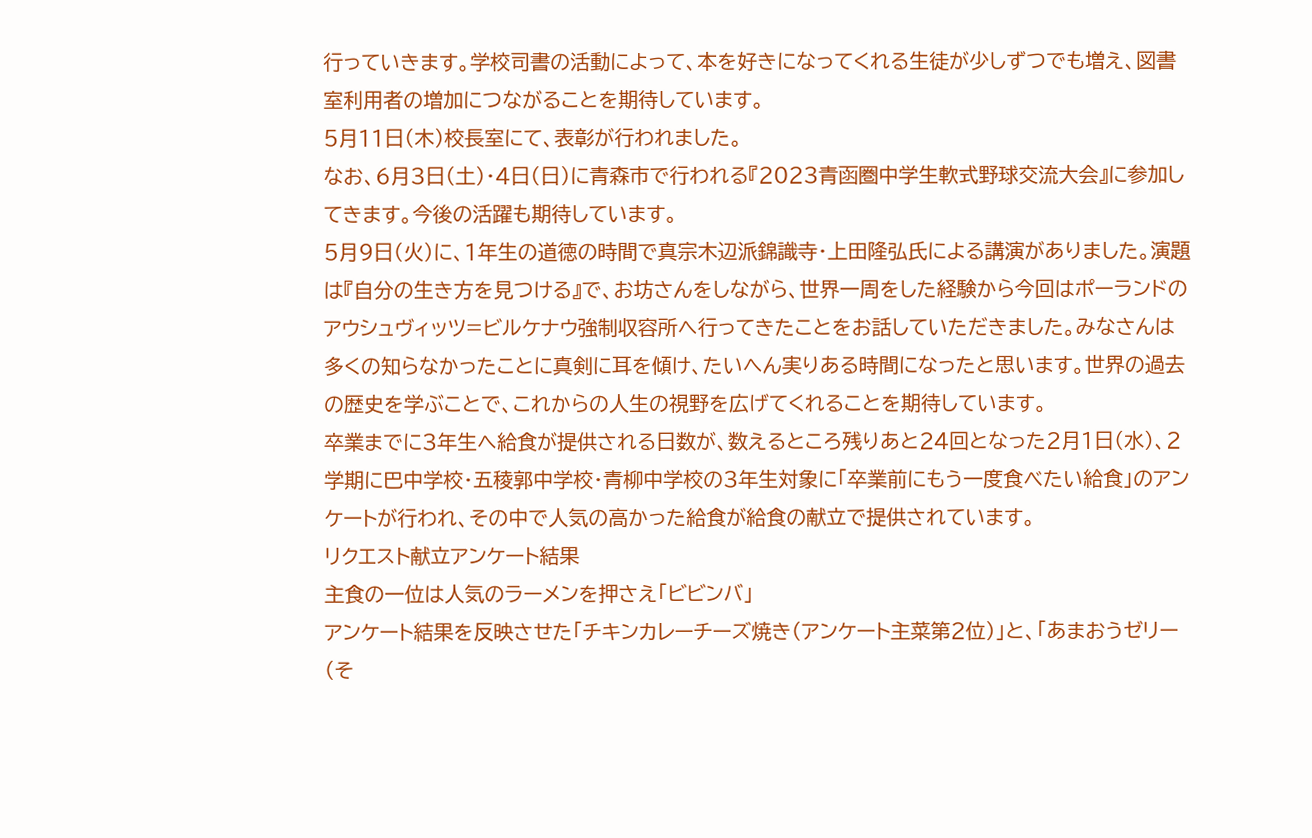行っていきます。学校司書の活動によって、本を好きになってくれる生徒が少しずつでも増え、図書室利用者の増加につながることを期待しています。
5月11日(木)校長室にて、表彰が行われました。
なお、6月3日(土)・4日(日)に青森市で行われる『2023青函圏中学生軟式野球交流大会』に参加してきます。今後の活躍も期待しています。
5月9日(火)に、1年生の道徳の時間で真宗木辺派錦識寺・上田隆弘氏による講演がありました。演題は『自分の生き方を見つける』で、お坊さんをしながら、世界一周をした経験から今回はポーランドのアウシュヴィッツ=ビルケナウ強制収容所へ行ってきたことをお話していただきました。みなさんは多くの知らなかったことに真剣に耳を傾け、たいへん実りある時間になったと思います。世界の過去の歴史を学ぶことで、これからの人生の視野を広げてくれることを期待しています。
卒業までに3年生へ給食が提供される日数が、数えるところ残りあと24回となった2月1日(水)、2学期に巴中学校・五稜郭中学校・青柳中学校の3年生対象に「卒業前にもう一度食べたい給食」のアンケートが行われ、その中で人気の高かった給食が給食の献立で提供されています。
リクエスト献立アンケート結果
主食の一位は人気のラーメンを押さえ「ビビンバ」
アンケート結果を反映させた「チキンカレーチーズ焼き(アンケート主菜第2位)」と、「あまおうゼリー(そ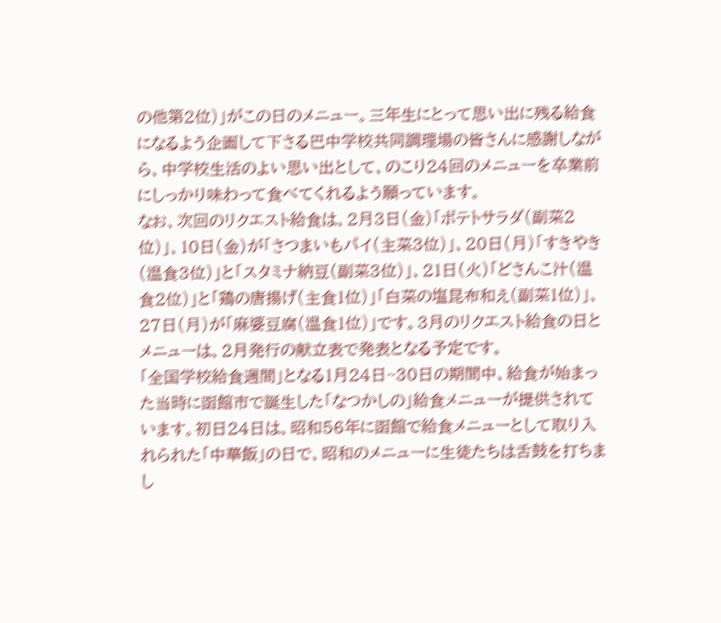の他第2位)」がこの日のメニュー。三年生にとって思い出に残る給食になるよう企画して下さる巴中学校共同調理場の皆さんに感謝しながら、中学校生活のよい思い出として、のこり24回のメニューを卒業前にしっかり味わって食べてくれるよう願っています。
なお、次回のリクエスト給食は、2月3日(金)「ポテトサラダ(副菜2位)」、10日(金)が「さつまいもパイ(主菜3位)」、20日(月)「すきやき(温食3位)」と「スタミナ納豆(副菜3位)」、21日(火)「どさんこ汁(温食2位)」と「鶏の唐揚げ(主食1位)」「白菜の塩昆布和え(副菜1位)」、27日(月)が「麻婆豆腐(温食1位)」です。3月のリクエスト給食の日とメニューは、2月発行の献立表で発表となる予定です。
「全国学校給食週間」となる1月24日~30日の期間中、給食が始まった当時に函館市で誕生した「なつかしの」給食メニューが提供されています。初日24日は、昭和56年に函館で給食メニューとして取り入れられた「中華飯」の日で、昭和のメニューに生徒たちは舌鼓を打ちまし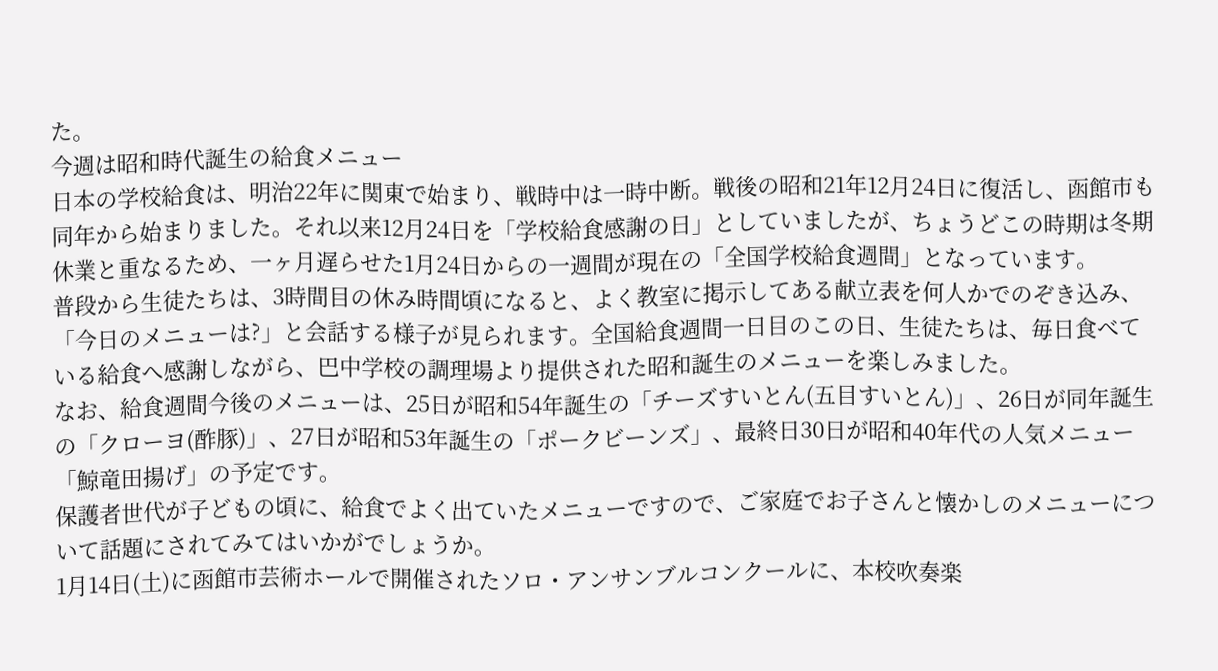た。
今週は昭和時代誕生の給食メニュー
日本の学校給食は、明治22年に関東で始まり、戦時中は一時中断。戦後の昭和21年12月24日に復活し、函館市も同年から始まりました。それ以来12月24日を「学校給食感謝の日」としていましたが、ちょうどこの時期は冬期休業と重なるため、一ヶ月遅らせた1月24日からの一週間が現在の「全国学校給食週間」となっています。
普段から生徒たちは、3時間目の休み時間頃になると、よく教室に掲示してある献立表を何人かでのぞき込み、「今日のメニューは?」と会話する様子が見られます。全国給食週間一日目のこの日、生徒たちは、毎日食べている給食へ感謝しながら、巴中学校の調理場より提供された昭和誕生のメニューを楽しみました。
なお、給食週間今後のメニューは、25日が昭和54年誕生の「チーズすいとん(五目すいとん)」、26日が同年誕生の「クローヨ(酢豚)」、27日が昭和53年誕生の「ポークビーンズ」、最終日30日が昭和40年代の人気メニュー「鯨竜田揚げ」の予定です。
保護者世代が子どもの頃に、給食でよく出ていたメニューですので、ご家庭でお子さんと懐かしのメニューについて話題にされてみてはいかがでしょうか。
1月14日(土)に函館市芸術ホールで開催されたソロ・アンサンブルコンクールに、本校吹奏楽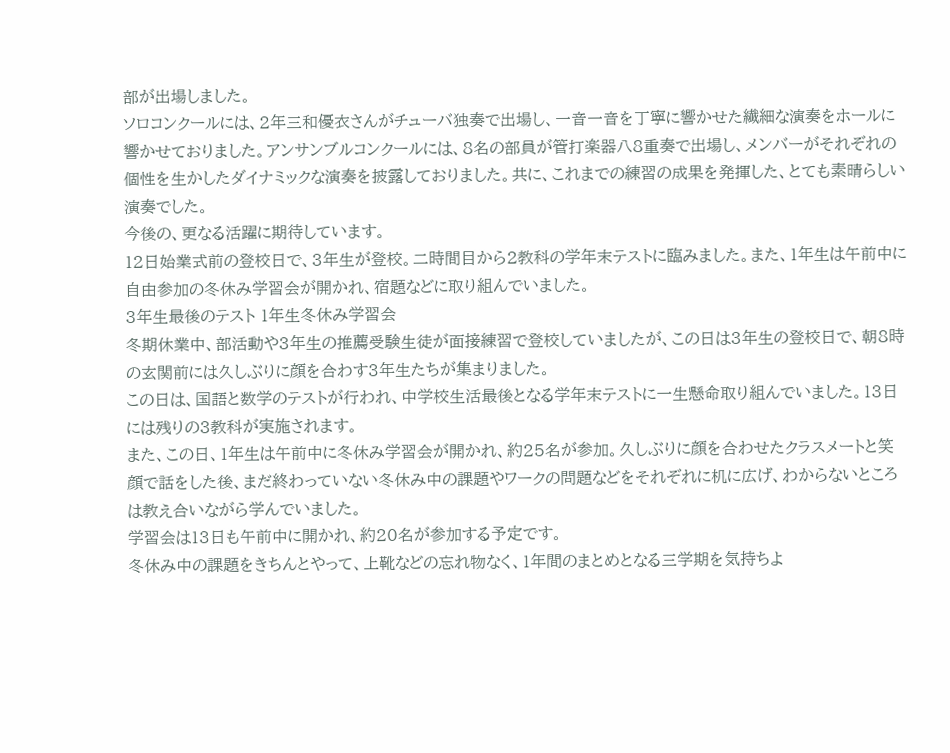部が出場しました。
ソロコンクールには、2年三和優衣さんがチューバ独奏で出場し、一音一音を丁寧に響かせた繊細な演奏をホールに響かせておりました。アンサンブルコンクールには、8名の部員が管打楽器八8重奏で出場し、メンバーがそれぞれの個性を生かしたダイナミックな演奏を披露しておりました。共に、これまでの練習の成果を発揮した、とても素晴らしい演奏でした。
今後の、更なる活躍に期待しています。
12日始業式前の登校日で、3年生が登校。二時間目から2教科の学年末テストに臨みました。また、1年生は午前中に自由参加の冬休み学習会が開かれ、宿題などに取り組んでいました。
3年生最後のテスト 1年生冬休み学習会
冬期休業中、部活動や3年生の推薦受験生徒が面接練習で登校していましたが、この日は3年生の登校日で、朝8時の玄関前には久しぶりに顔を合わす3年生たちが集まりました。
この日は、国語と数学のテストが行われ、中学校生活最後となる学年末テストに一生懸命取り組んでいました。13日には残りの3教科が実施されます。
また、この日、1年生は午前中に冬休み学習会が開かれ、約25名が参加。久しぶりに顔を合わせたクラスメートと笑顔で話をした後、まだ終わっていない冬休み中の課題やワークの問題などをそれぞれに机に広げ、わからないところは教え合いながら学んでいました。
学習会は13日も午前中に開かれ、約20名が参加する予定です。
冬休み中の課題をきちんとやって、上靴などの忘れ物なく、1年間のまとめとなる三学期を気持ちよ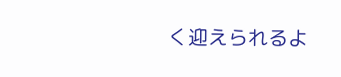く迎えられるよ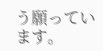う願っています。